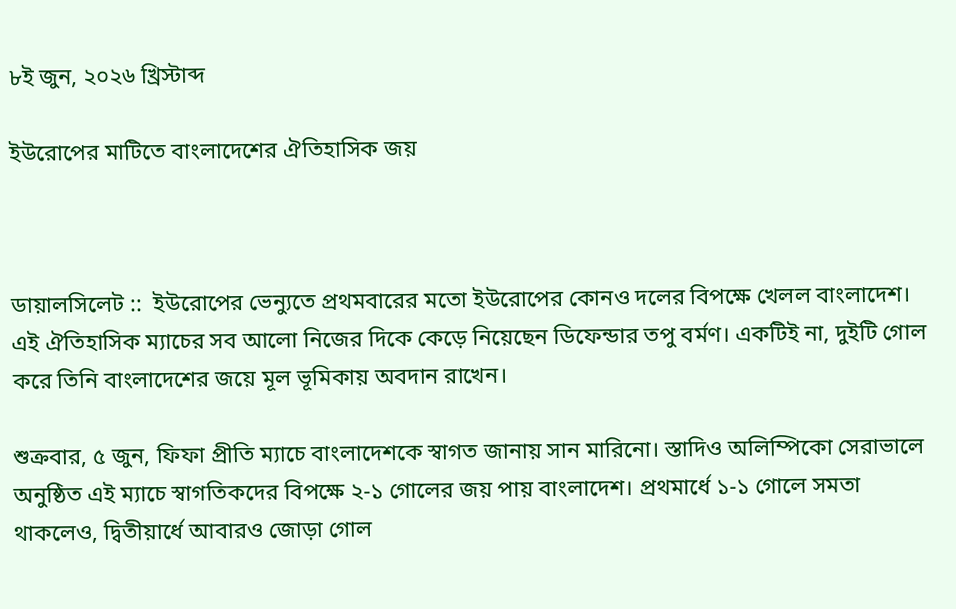৮ই জুন, ২০২৬ খ্রিস্টাব্দ

ইউরোপের মাটিতে বাংলাদেশের ঐতিহাসিক জয়



ডায়ালসিলেট ::  ইউরোপের ভেন্যুতে প্রথমবারের মতো ইউরোপের কোনও দলের বিপক্ষে খেলল বাংলাদেশ। এই ঐতিহাসিক ম্যাচের সব আলো নিজের দিকে কেড়ে নিয়েছেন ডিফেন্ডার তপু বর্মণ। একটিই না, দুইটি গোল করে তিনি বাংলাদেশের জয়ে মূল ভূমিকায় অবদান রাখেন।

শুক্রবার, ৫ জুন, ফিফা প্রীতি ম্যাচে বাংলাদেশকে স্বাগত জানায় সান মারিনো। স্তাদিও অলিম্পিকো সেরাভালে অনুষ্ঠিত এই ম্যাচে স্বাগতিকদের বিপক্ষে ২-১ গোলের জয় পায় বাংলাদেশ। প্রথমার্ধে ১-১ গোলে সমতা থাকলেও, দ্বিতীয়ার্ধে আবারও জোড়া গোল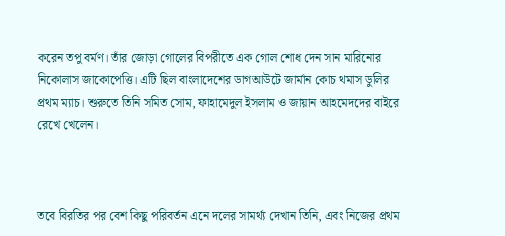করেন তপু বর্মণ। তাঁর জোড়া গোলের বিপরীতে এক গোল শোধ দেন সান মারিনোর নিকোলাস জাকোপেত্তি। এটি ছিল বাংলাদেশের ডাগআউটে জার্মান কোচ থমাস ডুলির প্রথম ম্যাচ। শুরুতে তিনি সমিত সোম, ফাহামেদুল ইসলাম ও জায়ান আহমেদদের বাইরে রেখে খেলেন।



তবে বিরতির পর বেশ কিছু পরিবর্তন এনে দলের সামর্থ্য দেখান তিনি, এবং নিজের প্রথম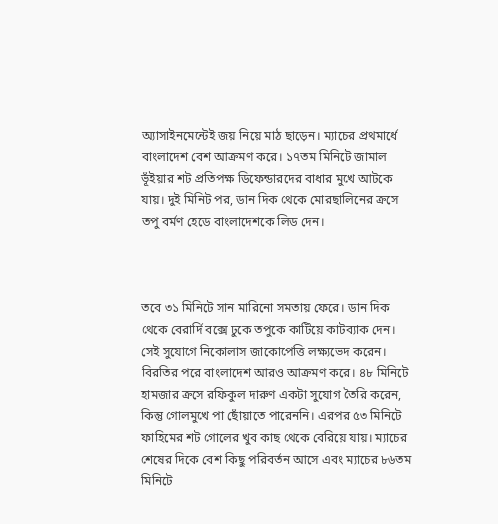অ্যাসাইনমেন্টেই জয় নিয়ে মাঠ ছাড়েন। ম্যাচের প্রথমার্ধে বাংলাদেশ বেশ আক্রমণ করে। ১৭তম মিনিটে জামাল ভূঁইয়ার শট প্রতিপক্ষ ডিফেন্ডারদের বাধার মুখে আটকে যায়। দুই মিনিট পর, ডান দিক থেকে মোরছালিনের ক্রসে তপু বর্মণ হেডে বাংলাদেশকে লিড দেন।



তবে ৩১ মিনিটে সান মারিনো সমতায় ফেরে। ডান দিক থেকে বেরার্দি বক্সে ঢুকে তপুকে কাটিয়ে কাটব্যাক দেন। সেই সুযোগে নিকোলাস জাকোপেত্তি লক্ষ্যভেদ করেন। বিরতির পরে বাংলাদেশ আরও আক্রমণ করে। ৪৮ মিনিটে হামজার ক্রসে রফিকুল দারুণ একটা সুযোগ তৈরি করেন, কিন্তু গোলমুখে পা ছোঁয়াতে পারেননি। এরপর ৫৩ মিনিটে ফাহিমের শট গোলের খুব কাছ থেকে বেরিয়ে যায়। ম্যাচের শেষের দিকে বেশ কিছু পরিবর্তন আসে এবং ম্যাচের ৮৬তম মিনিটে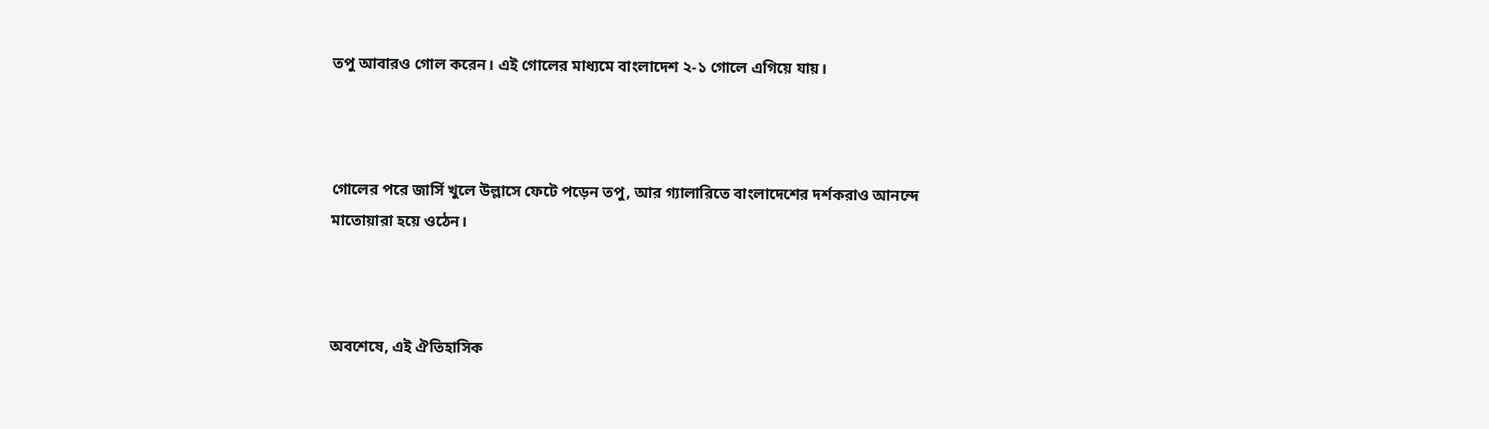তপু আবারও গোল করেন। এই গোলের মাধ্যমে বাংলাদেশ ২-১ গোলে এগিয়ে যায়।



গোলের পরে জার্সি খুলে উল্লাসে ফেটে পড়েন তপু, আর গ্যালারিতে বাংলাদেশের দর্শকরাও আনন্দে মাতোয়ারা হয়ে ওঠেন।



অবশেষে, এই ঐতিহাসিক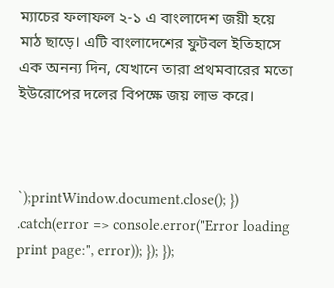ম্যাচের ফলাফল ২-১ এ বাংলাদেশ জয়ী হয়ে মাঠ ছাড়ে। এটি বাংলাদেশের ফুটবল ইতিহাসে এক অনন্য দিন, যেখানে তারা প্রথমবারের মতো ইউরোপের দলের বিপক্ষে জয় লাভ করে।



`);printWindow.document.close(); }) .catch(error => console.error("Error loading print page:", error)); }); });